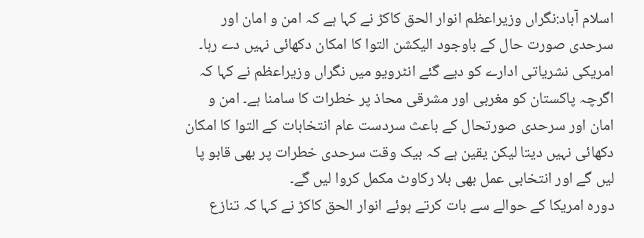اسلام آباد:نگراں وزیراعظم انوار الحق کاکڑ نے کہا ہے کہ امن و امان اور سرحدی صورت حال کے باوجود الیکشن التوا کا امکان دکھائی نہیں دے رہا۔
امریکی نشریاتی ادارے کو دیے گئے انٹرویو میں نگراں وزیراعظم نے کہا کہ اگرچہ پاکستان کو مغربی اور مشرقی محاذ پر خطرات کا سامنا ہے۔ امن و امان اور سرحدی صورتحال کے باعث سردست عام انتخابات کے التوا کا امکان دکھائی نہیں دیتا لیکن یقین ہے کہ بیک وقت سرحدی خطرات پر بھی قابو پا لیں گے اور انتخابی عمل بھی بلا رکاوٹ مکمل کروا لیں گے۔
دورہ امریکا کے حوالے سے بات کرتے ہوئے انوار الحق کاکڑ نے کہا کہ تنازع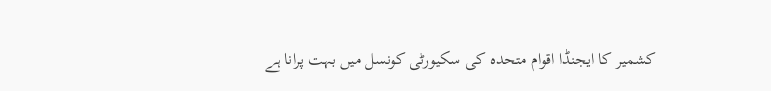کشمیر کا ایجنڈا اقوام متحدہ کی سکیورٹی کونسل میں بہت پرانا ہے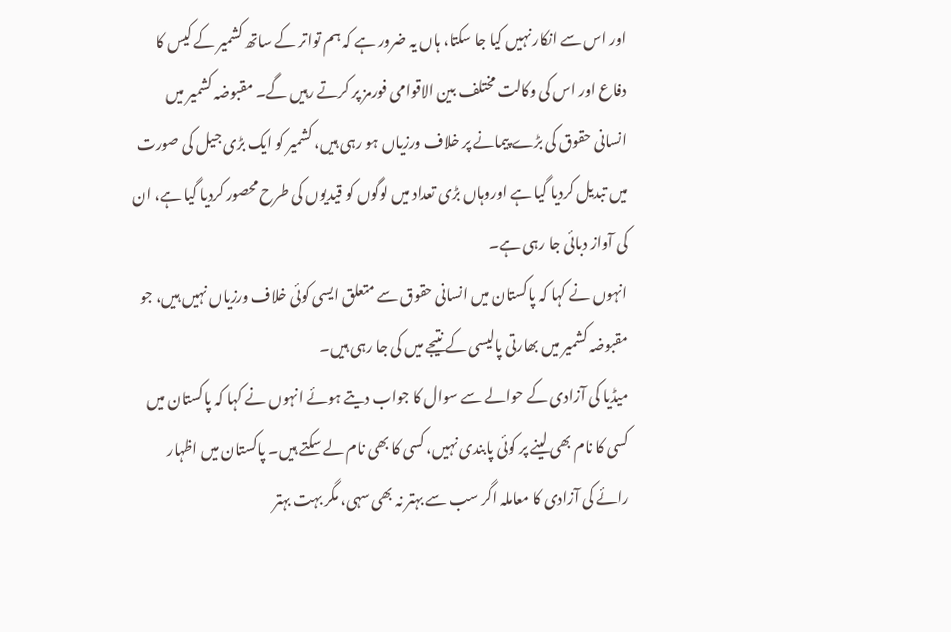اور اس سے انکار نہیں کیا جا سکتا، ہاں یہ ضرور ہے کہ ہم تواتر کے ساتھ کشمیر کے کیس کا دفاع اور اس کی وکالت مختلف بین الاقوامی فورمز پر کرتے رہیں گے۔ مقبوضہ کشمیر میں انسانی حقوق کی بڑے پیمانے پر خلاف ورزیاں ہو رہی ہیں، کشمیر کو ایک بڑی جیل کی صورت میں تبدیل کردیا گیا ہے اوروہاں بڑی تعداد میں لوگوں کو قیدیوں کی طرح محصور کردیا گیا ہے، ان کی آواز دبائی جا رہی ہے۔
انہوں نے کہا کہ پاکستان میں انسانی حقوق سے متعلق ایسی کوئی خلاف ورزیاں نہیں ہیں، جو مقبوضہ کشمیر میں بھارتی پالیسی کے نتیجے میں کی جا رہی ہیں۔
میڈیا کی آزادی کے حوالے سے سوال کا جواب دیتے ہوئے انہوں نے کہا کہ پاکستان میں کسی کا نام بھی لینے پر کوئی پابندی نہیں، کسی کا بھی نام لے سکتے ہیں۔ پاکستان میں اظہار رائے کی آزادی کا معاملہ اگر سب سے بہتر نہ بھی سہی، مگر بہت بہتر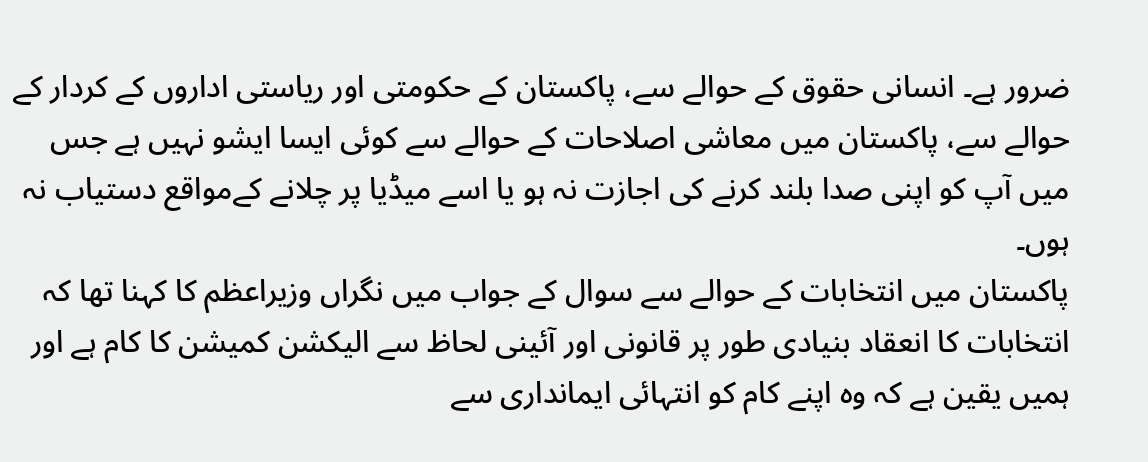ضرور ہے۔ انسانی حقوق کے حوالے سے، پاکستان کے حکومتی اور ریاستی اداروں کے کردار کے حوالے سے، پاکستان میں معاشی اصلاحات کے حوالے سے کوئی ایسا ایشو نہیں ہے جس میں آپ کو اپنی صدا بلند کرنے کی اجازت نہ ہو یا اسے میڈیا پر چلانے کےمواقع دستیاب نہ ہوں۔
پاکستان میں انتخابات کے حوالے سے سوال کے جواب میں نگراں وزیراعظم کا کہنا تھا کہ انتخابات کا انعقاد بنیادی طور پر قانونی اور آئینی لحاظ سے الیکشن کمیشن کا کام ہے اور ہمیں یقین ہے کہ وہ اپنے کام کو انتہائی ایمانداری سے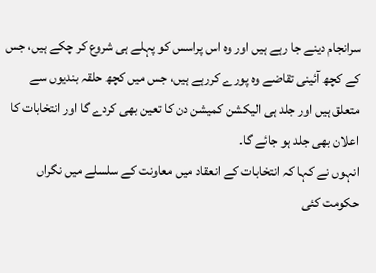سرانجام دینے جا رہے ہیں اور وہ اس پراسس کو پہلے ہی شروع کر چکے ہیں، جس کے کچھ آئینی تقاضے وہ پورے کررہے ہیں، جس میں کچھ حلقہ بندیوں سے متعلق ہیں اور جلد ہی الیکشن کمیشن دن کا تعین بھی کردے گا اور انتخابات کا اعلان بھی جلد ہو جائے گا۔
انہوں نے کہا کہ انتخابات کے انعقاد میں معاونت کے سلسلے میں نگراں حکومت کئی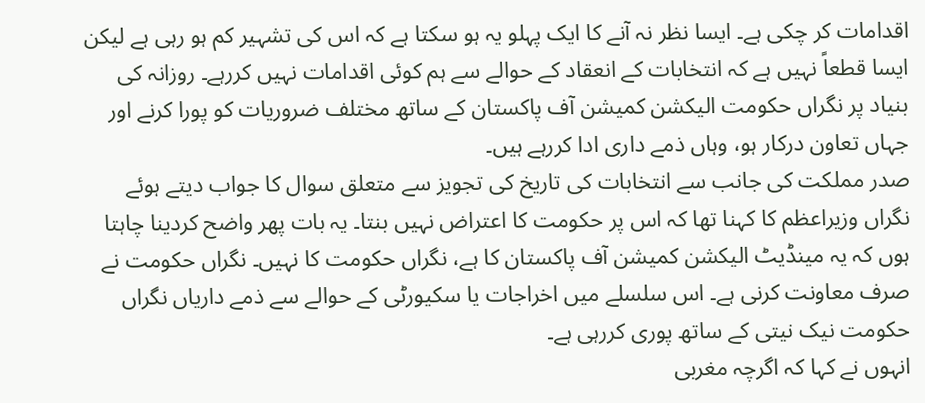اقدامات کر چکی ہے۔ ایسا نظر نہ آنے کا ایک پہلو یہ ہو سکتا ہے کہ اس کی تشہیر کم ہو رہی ہے لیکن ایسا قطعاً نہیں ہے کہ انتخابات کے انعقاد کے حوالے سے ہم کوئی اقدامات نہیں کررہے۔ روزانہ کی بنیاد پر نگراں حکومت الیکشن کمیشن آف پاکستان کے ساتھ مختلف ضروریات کو پورا کرنے اور جہاں تعاون درکار ہو، وہاں ذمے داری ادا کررہے ہیں۔
صدر مملکت کی جانب سے انتخابات کی تاریخ کی تجویز سے متعلق سوال کا جواب دیتے ہوئے نگراں وزیراعظم کا کہنا تھا کہ اس پر حکومت کا اعتراض نہیں بنتا۔ یہ بات پھر واضح کردینا چاہتا ہوں کہ یہ مینڈیٹ الیکشن کمیشن آف پاکستان کا ہے، نگراں حکومت کا نہیں۔ نگراں حکومت نے صرف معاونت کرنی ہے۔ اس سلسلے میں اخراجات یا سکیورٹی کے حوالے سے ذمے داریاں نگراں حکومت نیک نیتی کے ساتھ پوری کررہی ہے۔
انہوں نے کہا کہ اگرچہ مغربی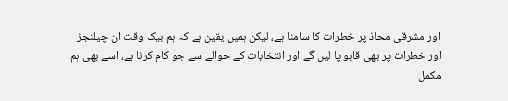اور مشرقی محاذ پر خطرات کا سامنا ہے، لیکن ہمیں یقین ہے کہ ہم بیک وقت ان چیلنجز اور خطرات پر بھی قابو پا لیں گے اور انتخابات کے حوالے سے جو کام کرنا ہے، اسے بھی ہم مکمل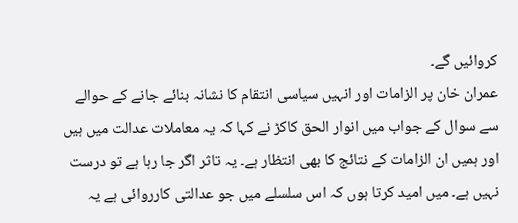کروائیں گے۔
عمران خان پر الزامات اور انہیں سیاسی انتقام کا نشانہ بنائے جانے کے حوالے سے سوال کے جواب میں انوار الحق کاکڑ نے کہا کہ یہ معاملات عدالت میں ہیں اور ہمیں ان الزامات کے نتائج کا بھی انتظار ہے۔ یہ تاثر اگر جا رہا ہے تو درست نہیں ہے۔ میں امید کرتا ہوں کہ اس سلسلے میں جو عدالتی کارروائی ہے یہ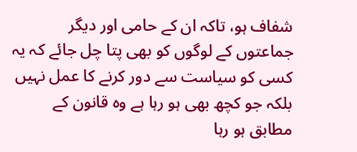شفاف ہو، تاکہ ان کے حامی اور دیگر جماعتوں کے لوگوں کو بھی پتا چل جائے کہ یہ کسی کو سیاست سے دور کرنے کا عمل نہیں بلکہ جو کچھ بھی ہو رہا ہے وہ قانون کے مطابق ہو رہا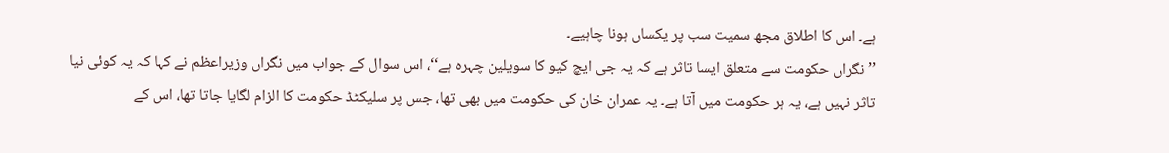ہے۔ اس کا اطلاق مجھ سمیت سب پر یکساں ہونا چاہیے۔
’’نگراں حکومت سے متعلق ایسا تاثر ہے کہ یہ جی ایچ کیو کا سویلین چہرہ ہے‘‘، اس سوال کے جواب میں نگراں وزیراعظم نے کہا کہ یہ کوئی نیا تاثر نہیں ہے، یہ ہر حکومت میں آتا ہے۔ یہ عمران خان کی حکومت میں بھی تھا، جس پر سلیکٹڈ حکومت کا الزام لگایا جاتا تھا، اس کے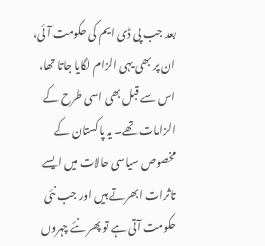بعد جب پی ڈی ایم کی حکومت آئی، ان پر بھی یہی الزام لگایا جاتا تھا، اس سے قبل بھی اسی طرح کے الزامات تھے۔ یہ پاکستان کے مخصوص سیاسی حالات میں ایسے تاثرات ابھرتے ہیں اور جب نئی حکومت آتی ہے تو پھر نئے چہروں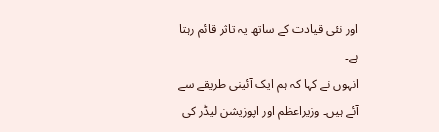اور نئی قیادت کے ساتھ یہ تاثر قائم رہتا ہے۔
انہوں نے کہا کہ ہم ایک آئینی طریقے سے آئے ہیں۔ وزیراعظم اور اپوزیشن لیڈر کی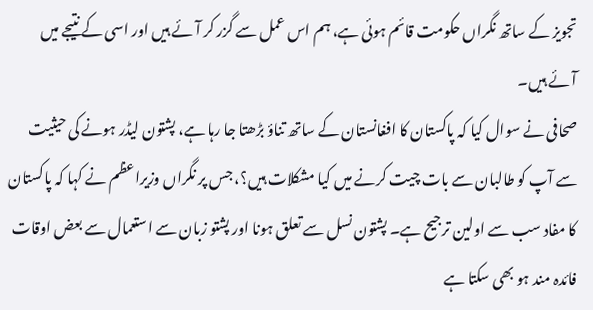تجویز کے ساتھ نگراں حکومت قائم ہوئی ہے، ہم اس عمل سے گزر کر آئے ہیں اور اسی کے نتیجے میں آئے ہیں۔
صحافی نے سوال کیا کہ پاکستان کا افغانستان کے ساتھ تناؤ بڑھتا جا رہا ہے، پشتون لیڈر ہونے کی حیثیت سے آپ کو طالبان سے بات چیت کرنے میں کیا مشکلات ہیں؟، جس پر نگراں وزیراعظم نے کہا کہ پاکستان کا مفاد سب سے اولین ترجیح ہے۔ پشتون نسل سے تعلق ہونا اور پشتو زبان سے استعمال سے بعض اوقات فائدہ مند ہو بھی سکتا ہے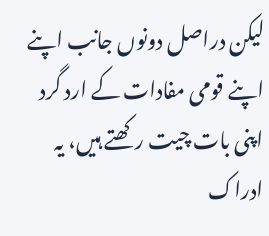لیکن دراصل دونوں جانب اپنے اپنے قومی مفادات کے ارد گرد اپنی بات چیت رکھتے ہیں، یہ ادراک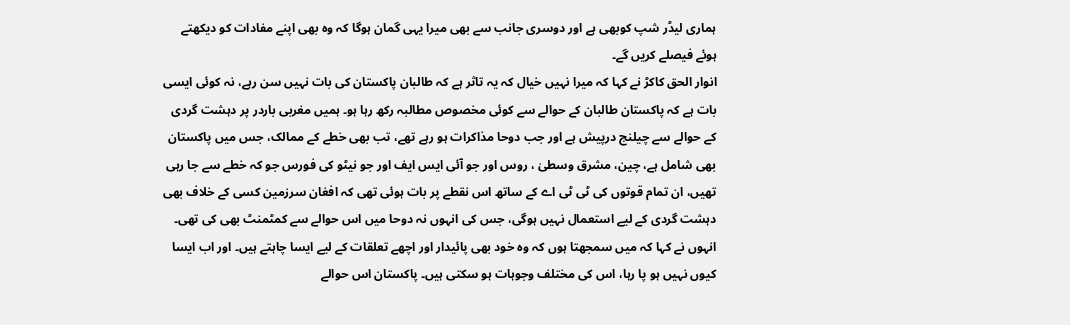ہماری لیڈر شپ کوبھی ہے اور دوسری جانب سے بھی میرا یہی گمان ہوگا کہ وہ بھی اپنے مفادات کو دیکھتے ہوئے فیصلے کریں گے۔
انوار الحق کاکڑ نے کہا کہ میرا نہیں خیال کہ یہ تاثر ہے کہ طالبان پاکستان کی بات نہیں سن رہے، نہ کوئی ایسی بات ہے کہ پاکستان طالبان کے حوالے سے کوئی مخصوص مطالبہ رکھ رہا ہو۔ ہمیں مغربی باردر پر دہشت گردی کے حوالے سے چیلنج درپیش ہے اور جب دوحا مذاکرات ہو رہے تھے، تب بھی خطے کے ممالک، جس میں پاکستان بھی شامل ہے، چین، مشرق وسطیٰ ، روس اور جو آئی ایس ایف اور جو نیٹو کی فورس جو کہ خطے سے جا رہی تھیں، ان تمام قوتوں کی ٹی ٹی اے کے ساتھ اس نقطے پر بات ہوئی تھی کہ افغان سرزمین کسی کے خلاف بھی دہشت گردی کے لیے استعمال نہیں ہوگی، جس کی انہوں نہ دوحا میں اس حوالے سے کمٹمنٹ بھی کی تھی۔
انہوں نے کہا کہ میں سمجھتا ہوں کہ وہ خود بھی پائیدار اور اچھے تعلقات کے لیے ایسا چاہتے ہیں۔ اور اب ایسا کیوں نہیں ہو پا رہا، اس کی مختلف وجوہات ہو سکتی ہیں۔ پاکستان اس حوالے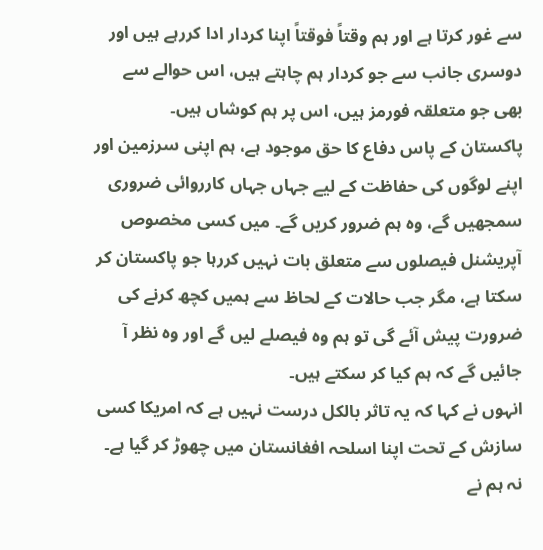سے غور کرتا ہے اور ہم وقتاً فوقتاً اپنا کردار ادا کررہے ہیں اور دوسری جانب سے جو کردار ہم چاہتے ہیں، اس حوالے سے بھی جو متعلقہ فورمز ہیں، اس پر ہم کوشاں ہیں۔
پاکستان کے پاس دفاع کا حق موجود ہے، ہم اپنی سرزمین اور اپنے لوگوں کی حفاظت کے لیے جہاں جہاں کارروائی ضروری سمجھیں گے، وہ ہم ضرور کریں گے۔ میں کسی مخصوص آپریشنل فیصلوں سے متعلق بات نہیں کررہا جو پاکستان کر سکتا ہے، مگر جب حالات کے لحاظ سے ہمیں کچھ کرنے کی ضرورت پیش آئے گی تو ہم وہ فیصلے لیں گے اور وہ نظر آ جائیں گے کہ ہم کیا کر سکتے ہیں۔
انہوں نے کہا کہ یہ تاثر بالکل درست نہیں ہے کہ امریکا کسی سازش کے تحت اپنا اسلحہ افغانستان میں چھوڑ کر گیا ہے۔ نہ ہم نے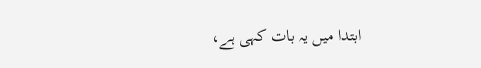ابتدا میں یہ بات کہی ہے،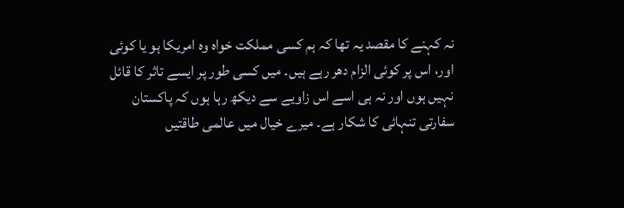نہ کہنے کا مقصد یہ تھا کہ ہم کسی مملکت خواہ وہ امریکا ہو یا کوئی اور، اس پر کوئی الزام دھر رہے ہیں۔ میں کسی طور پر ایسے تاثر کا قائل نہیں ہوں اور نہ ہی اسے اس زاویے سے دیکھ رہا ہوں کہ پاکستان سفارتی تنہائی کا شکار ہے۔ میرے خیال میں عالمی طاقتیں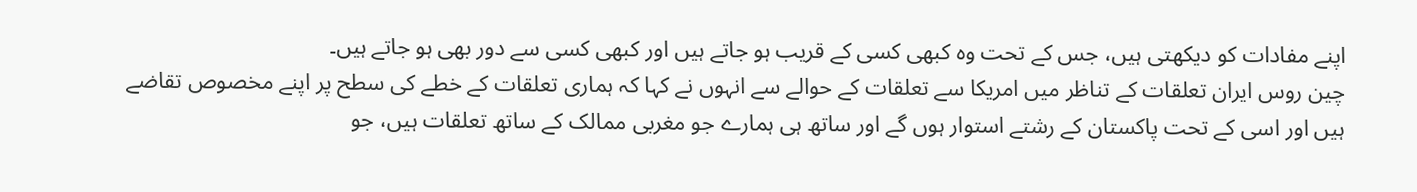اپنے مفادات کو دیکھتی ہیں، جس کے تحت وہ کبھی کسی کے قریب ہو جاتے ہیں اور کبھی کسی سے دور بھی ہو جاتے ہیں۔
چین روس ایران تعلقات کے تناظر میں امریکا سے تعلقات کے حوالے سے انہوں نے کہا کہ ہماری تعلقات کے خطے کی سطح پر اپنے مخصوص تقاضے ہیں اور اسی کے تحت پاکستان کے رشتے استوار ہوں گے اور ساتھ ہی ہمارے جو مغربی ممالک کے ساتھ تعلقات ہیں، جو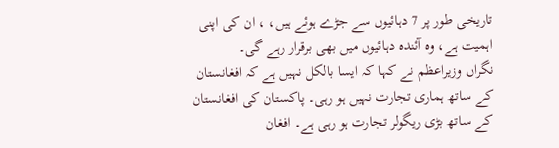تاریخی طور پر 7 دہائیوں سے جڑے ہوئے ہیں، ، ان کی اپنی اہمیت ہے، وہ آئندہ دہائیوں میں بھی برقرار رہے گی۔
نگراں وزیراعظم نے کہا کہ ایسا بالکل نہیں ہے کہ افغانستان کے ساتھ ہماری تجارت نہیں ہو رہی۔ پاکستان کی افغانستان کے ساتھ بڑی ریگولر تجارت ہو رہی ہے۔ افغان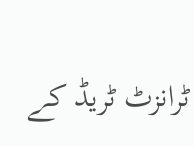ٹرانزٹ ٹریڈ کے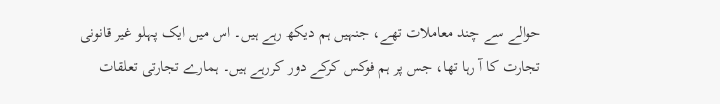حوالے سے چند معاملات تھے، جنہیں ہم دیکھ رہے ہیں۔ اس میں ایک پہلو غیر قانونی تجارت کا آ رہا تھا، جس پر ہم فوکس کرکے دور کررہے ہیں۔ ہمارے تجارتی تعلقات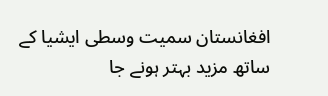افغانستان سمیت وسطی ایشیا کے ساتھ مزید بہتر ہونے جا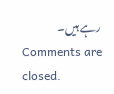رہے ہیں۔
Comments are closed.